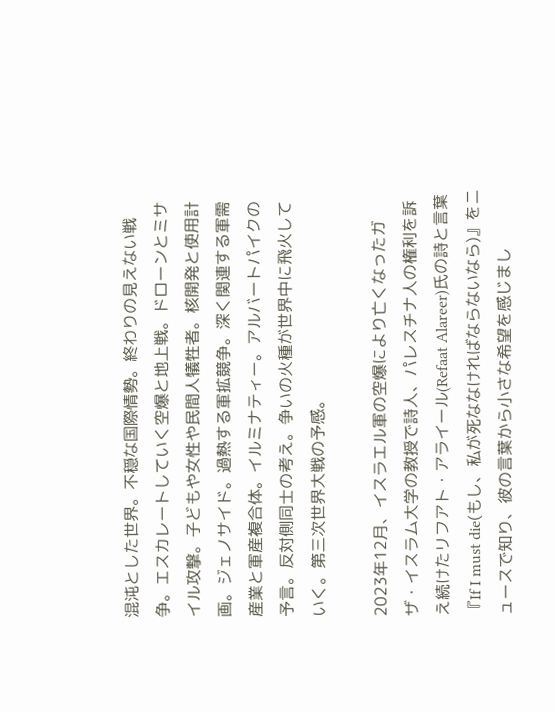混沌とした世界。不穏な国際情勢。終わりの見えない戦争。エスカレートしていく空爆と地上戦。ドローンとミサイル攻撃。子どもや女性や民間人犠牲者。核開発と使用計画。ジェノサイド。過熱する軍拡競争。深く関連する軍需産業と軍産複合体。イルミナティー。アルバートパイクの予言。反対側同士の考え。争いの火種が世界中に飛火していく。第三次世界大戦の予感。

2023年12月、イスラエル軍の空爆により亡くなったガザ・イスラム大学の教授で詩人、パレスチナ人の権利を訴え続けたリフアト・アライール(Refaat Alareer)氏の詩と言葉『If I must die(もし、私が死ななければならないなら)』をニュースで知り、彼の言葉から小さな希望を感じまし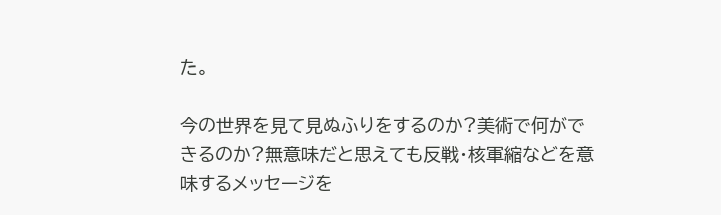た。

今の世界を見て見ぬふりをするのか?美術で何ができるのか?無意味だと思えても反戦・核軍縮などを意味するメッセージを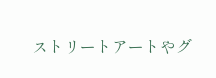ストリートアートやグ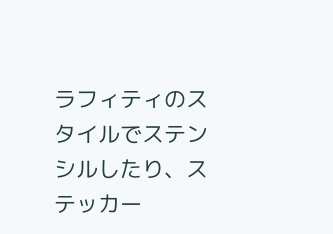ラフィティのスタイルでステンシルしたり、ステッカー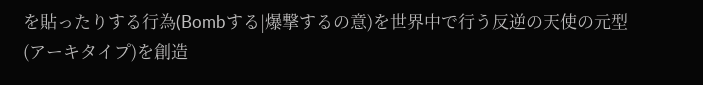を貼ったりする行為(Bombする|爆撃するの意)を世界中で行う反逆の天使の元型(アーキタイプ)を創造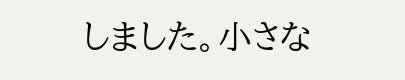しました。小さな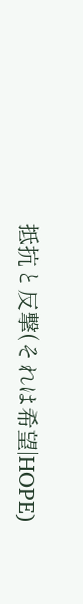抵抗と反撃(それは希望|HOPE)